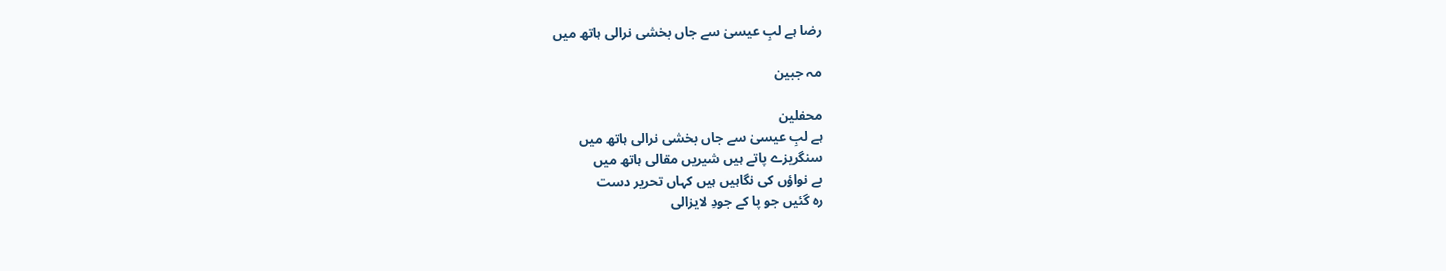رضا ہے لبِ عیسیٰ سے جاں بخشی نرالی ہاتھ میں

مہ جبین

محفلین
ہے لبِ عیسیٰ سے جاں بخشی نرالی ہاتھ میں
سنگریزے پاتے ہیں شیریں مقالی ہاتھ میں
بے نواؤں کی نگاہیں ہیں کہاں تحریر دست
رہ گئیں جو پا کے جودِ لایزالی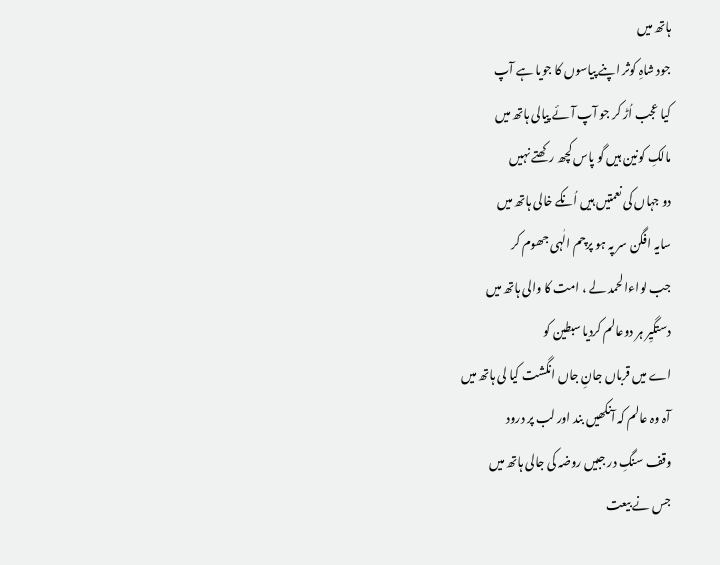ہاتھ میں
جود شاہِ کوثر اپنے پیاسوں کا جویا ہے آپ
کیا عجب اُڑ کر جو آپ آئے پیالی ہاتھ میں
مالکِ کونین ہیں گو پاس کچھ رکھتے نہیں
دو جہاں کی نعمتیں ہیں اُنکے خالی ہاتھ میں
سایہ افگن سر پہ ہو پرچم الٰہی جھوم کر
جب لواءالحمد لے ، امت کا والی ہاتھ میں
دستگیِر ہر دوعالم کردیا سبطین کو
اے میں قرباں جانِ جاں انگشت کیا لی ہاتھ میں
آہ وہ عالم کہ آنکھیں بند اور لب پر درود
وقف سنگِ در جبیں روضہ کی جالی ہاتھ میں
جس نے بیعت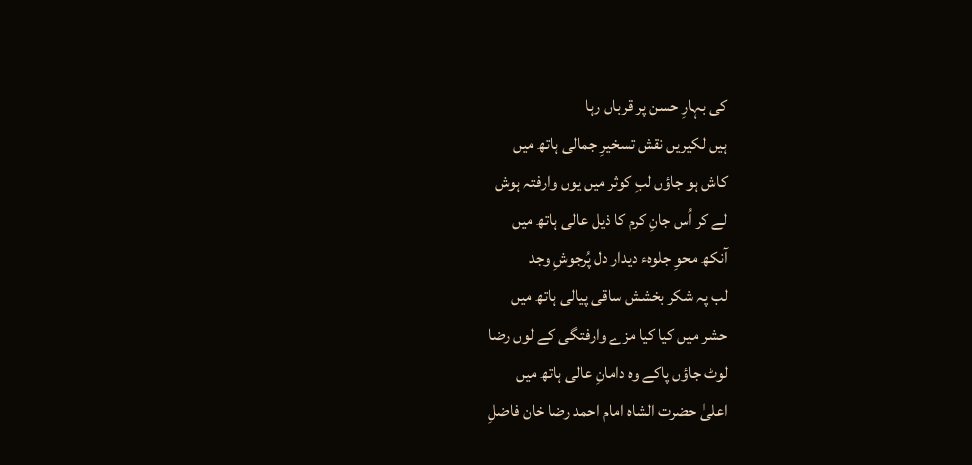کی بہارِ حسن پر قرباں رہا
ہیں لکیریں نقش تسخیرِ جمالی ہاتھ میں
کاش ہو جاؤں لبِ کوثر میں یوں وارفتہ ہوش
لے کر اُس جانِ کرم کا ذیل عالی ہاتھ میں
آنکھ محوِ جلوہء دیدار دل پُرجوشِ وجد
لب پہ شکر بخشش ساقی پیالی ہاتھ میں
حشر میں کیا کیا مزے وارفتگی کے لوں رضا
لوٹ جاؤں پاکے وہ دامانِ عالی ہاتھ میں
اعلیٰ حضرت الشاہ امام احمد رضا خان فاضلِ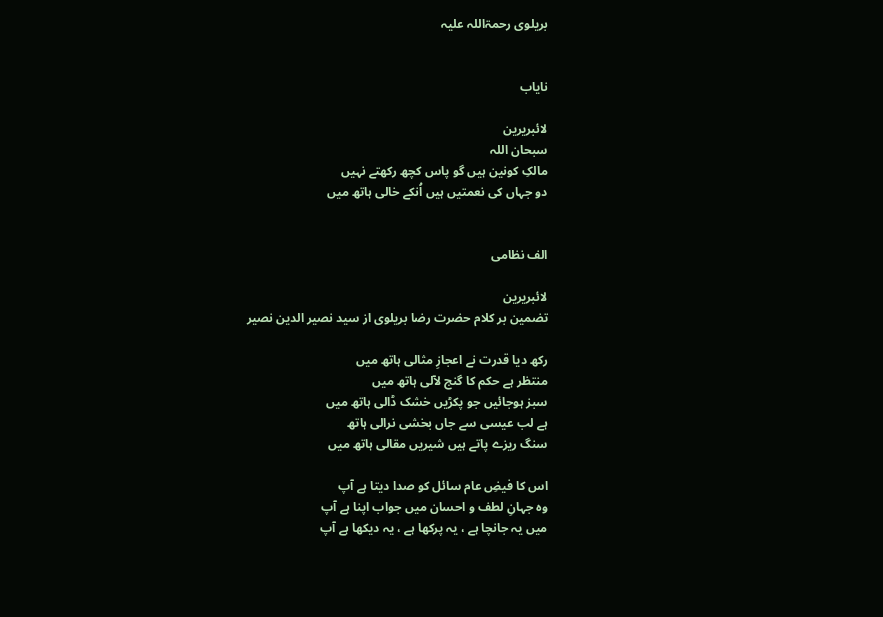بریلوی رحمۃاللہ علیہ


نایاب

لائبریرین
سبحان اللہ
مالکِ کونین ہیں گو پاس کچھ رکھتے نہیں
دو جہاں کی نعمتیں ہیں اُنکے خالی ہاتھ میں


الف نظامی

لائبریرین
تضمین بر کلام حضرت رضا بریلوی از سید نصیر الدین نصیر

رکھ دیا قدرت نے اعجازِ مثالی ہاتھ میں
منتظر ہے حکم کا گنج لآلی ہاتھ میں
سبز ہوجائیں جو پکڑیں خشک ڈالی ہاتھ میں
ہے لب عیسی سے جاں بخشی نرالی ہاتھ
سنگ ریزے پاتے ہیں شیریں مقالی ہاتھ میں

اس کا فیضِ عام سائل کو صدا دیتا ہے آپ
وہ جہانِ لطف و احسان میں جواب اپنا ہے آپ
میں یہ جانچا ہے ، یہ پرکھا ہے ، یہ دیکھا ہے آپ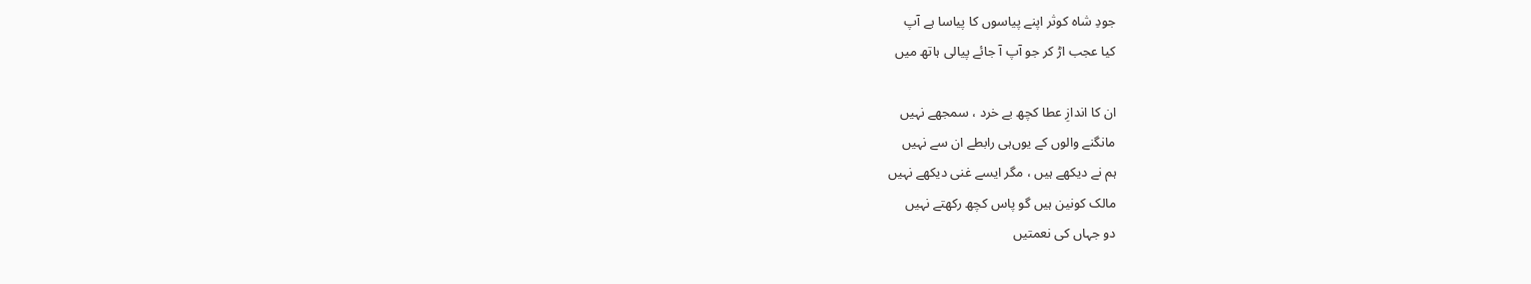جودِ شاہ کوثر اپنے پیاسوں کا پیاسا ہے آپ
کیا عجب اڑ کر جو آپ آ جائے پیالی ہاتھ میں

ان کا اندازِ عطا کچھ بے خرد ، سمجھے نہیں
مانگنے والوں کے یوں‌ہی رابطے ان سے نہیں
ہم نے دیکھے ہیں ، مگر ایسے غنی دیکھے نہیں
مالک کونین ہیں گو پاس کچھ رکھتے نہیں
دو جہاں کی نعمتیں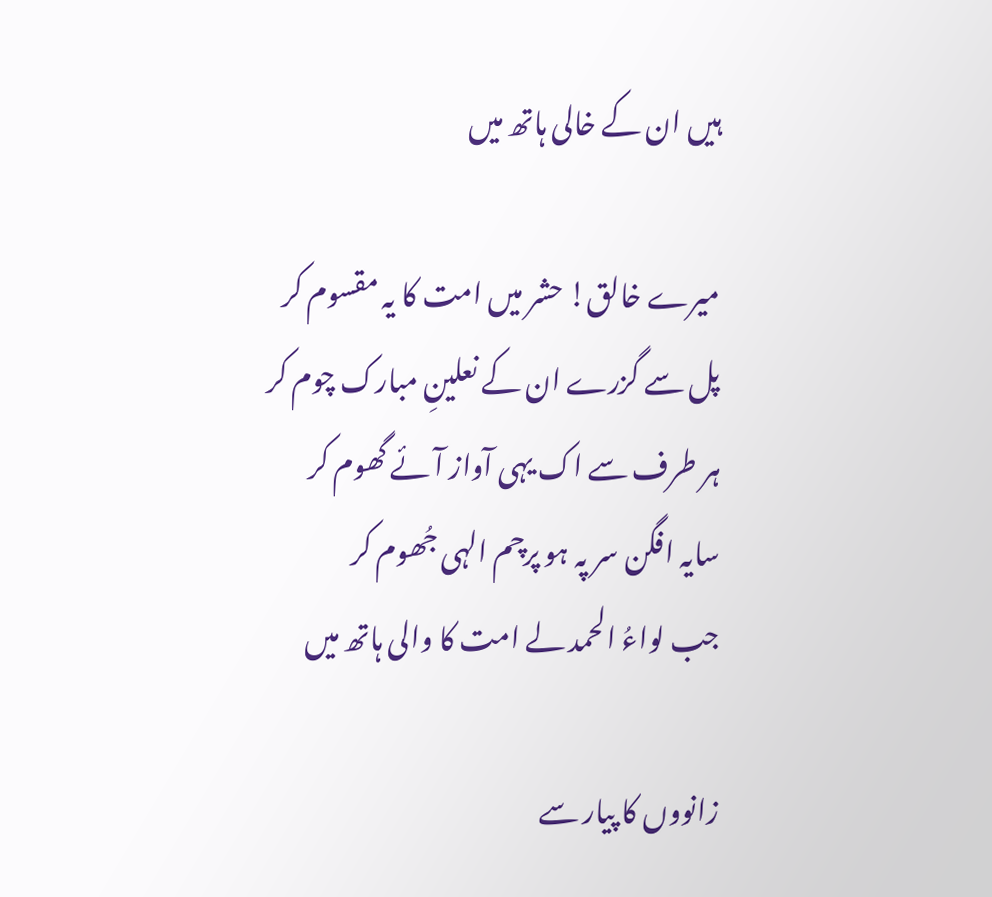ہیں ان کے خالی ہاتھ میں

میرے خالق! حشر میں امت کا یہ مقسوم کر
پل سے گزرے ان کے نعلینِ مبارک چوم کر
ہر طرف سے اک یہی آواز آئے گھوم کر
سایہ افگن سر پہ ہو پرچم الہی جُھوم کر
جب لواءُ الحمد لے امت کا والی ہاتھ میں

زانووں کا پیار سے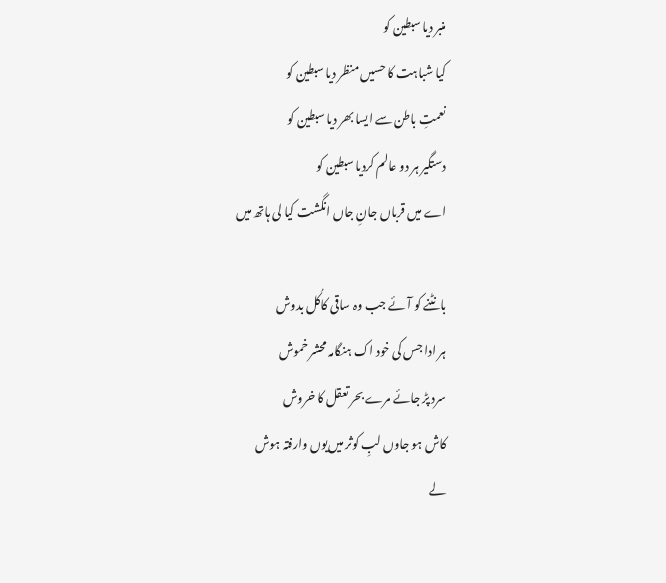منبر دیا سبطین کو
کیا شباہت کا حسیں منظر دیا سبطین کو
نعمتِ باطن سے ایسا بھر دیا سبطین کو
دستگیر ہر دو عالم کردیا سبطین کو
اے میں قرباں جانِ جاں انگشت کیا لی ہاتھ میں

بانٹنے کو آئے جب وہ ساقی کاکُل بدوش
ہر ادا جس کی خود اک ہنگامہ محشر خموش
سرد پڑ جائے مرے بحر تعقل کا خروش
کاش ہو جاوں لبِ کوثر میں‌یوں وارفتہ ہوش
لے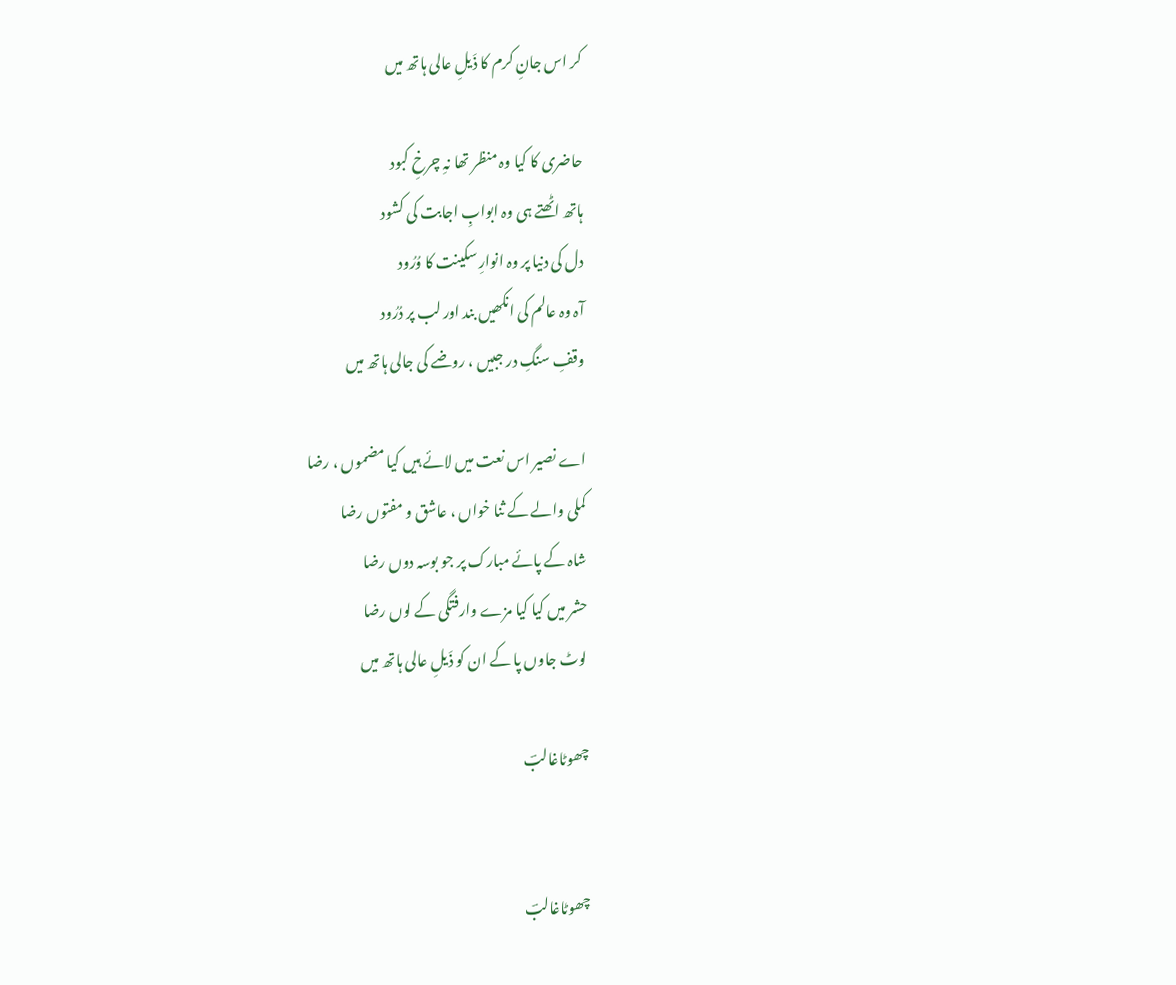کر اس جانِ کرم کا ذَیلِ عالی ہاتھ میں

حاضری کا کیا وہ منظر تھا نہِ چرخِ کبود
ہاتھ اٹھتے ہی وہ ابوابِ اجابت کی کشود
دل کی دنیا پر وہ انوارِ سکینت کا وُرُود
آہ وہ عالم کی انکھیں بند اور لب پر دُرُود
وقفِ سنگِ در جبیں ، روضے کی جالی ہاتھ میں

اے نصیر اس نعت میں لائے ہیں کیا مضموں ، رضا
کملی والے کے ثنا خواں ، عاشق و مفتوں رضا
شاہ کے پائے مبارک پر جو بوسہ دوں رضا
حشر میں کیا کیا مزے وارفتگی کے لوں رضا
لوٹ جاوں پا کے ان کو ذَیلِ عالی ہاتھ میں

چھوٹاغالبؔ


چھوٹاغالبؔ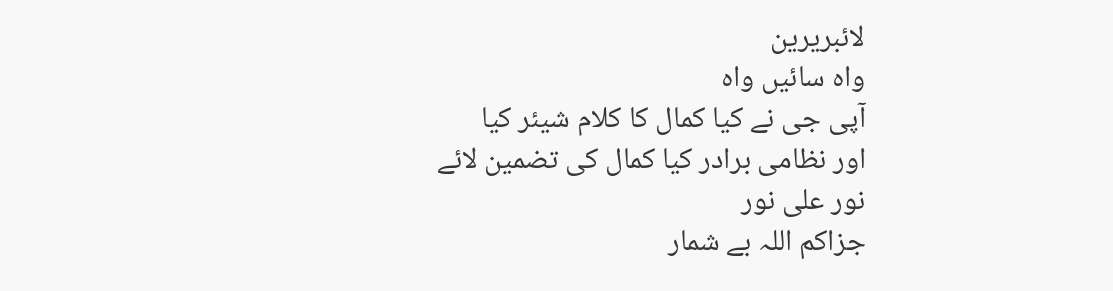لائبریرین
واہ سائیں واہ
آپی جی نے کیا کمال کا کلام شیئر کیا
اور نظامی برادر کیا کمال کی تضمین لائے
نور علی نور
جزاکم اللہ بے شمار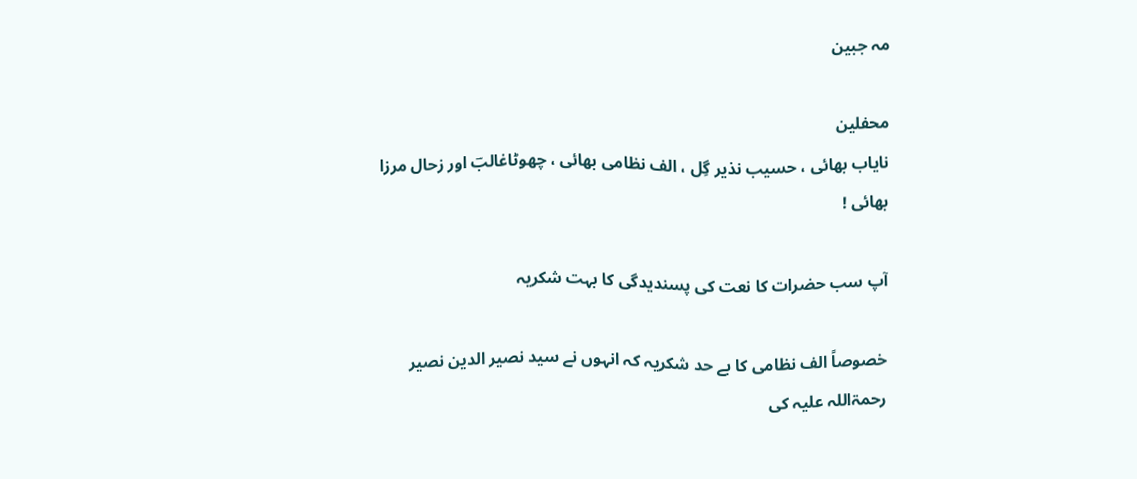مہ جبین

محفلین
نایاب بھائی ، حسیب نذیر گِل ، الف نظامی بھائی ، چھوٹاغالبؔ اور زحال مرزا بھائی !

آپ سب حضرات کا نعت کی پسندیدگی کا بہت شکریہ

خصوصاً الف نظامی کا بے حد شکریہ کہ انہوں نے سید نصیر الدین نصیر رحمۃاللہ علیہ کی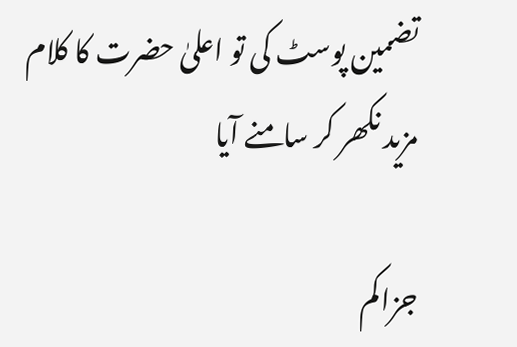تضمین پوسٹ کی تو اعلیٰ حضرت کا کلام مزید نکھر کر سامنے آیا

جزاکم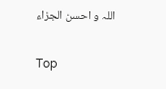اللہ و احسن الجزاء

Top